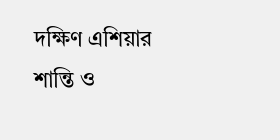দক্ষিণ এশিয়ার শান্তি ও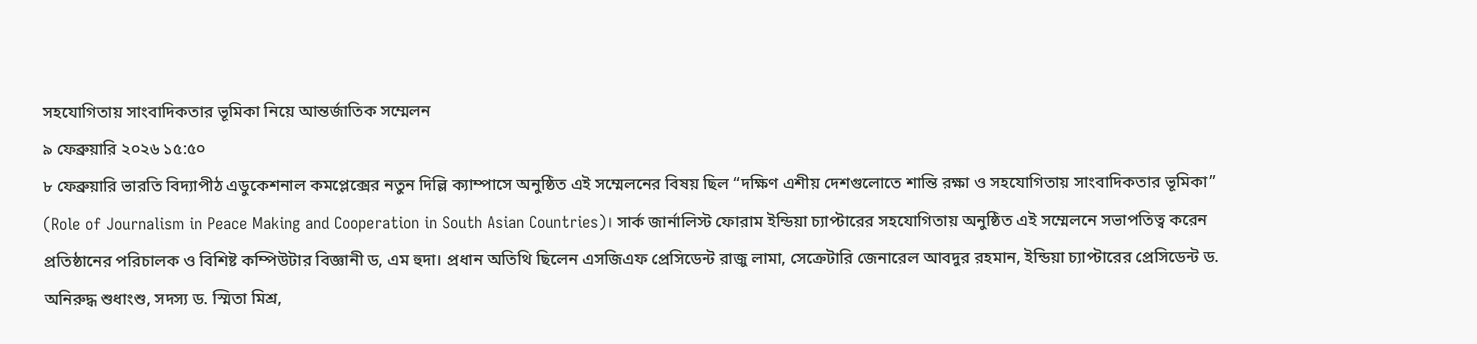সহযোগিতায় সাংবাদিকতার ভূমিকা নিয়ে আন্তর্জাতিক সম্মেলন
৯ ফেব্রুয়ারি ২০২৬ ১৫:৫০
৮ ফেব্রুয়ারি ভারতি বিদ্যাপীঠ এডুকেশনাল কমপ্লেক্সের নতুন দিল্লি ক্যাম্পাসে অনুষ্ঠিত এই সম্মেলনের বিষয় ছিল “দক্ষিণ এশীয় দেশগুলোতে শান্তি রক্ষা ও সহযোগিতায় সাংবাদিকতার ভূমিকা” (Role of Journalism in Peace Making and Cooperation in South Asian Countries)। সার্ক জার্নালিস্ট ফোরাম ইন্ডিয়া চ্যাপ্টারের সহযোগিতায় অনুষ্ঠিত এই সম্মেলনে সভাপতিত্ব করেন প্রতিষ্ঠানের পরিচালক ও বিশিষ্ট কম্পিউটার বিজ্ঞানী ড, এম হুদা। প্রধান অতিথি ছিলেন এসজিএফ প্রেসিডেন্ট রাজু লামা, সেক্রেটারি জেনারেল আবদুর রহমান, ইন্ডিয়া চ্যাপ্টারের প্রেসিডেন্ট ড. অনিরুদ্ধ শুধাংশু, সদস্য ড. স্মিতা মিশ্র,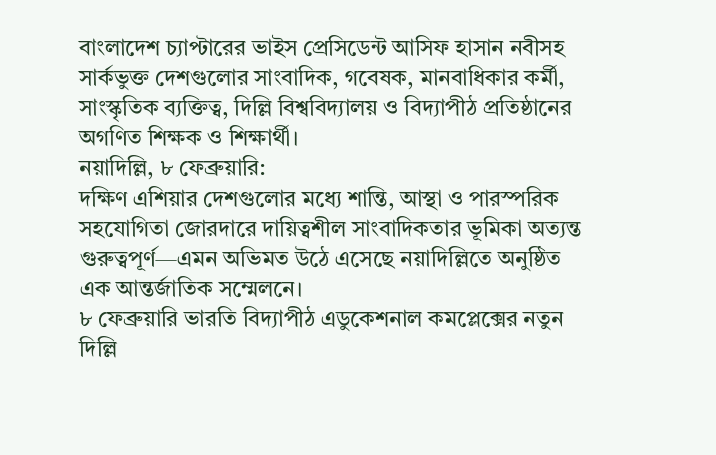বাংলাদেশ চ্যাপ্টারের ভাইস প্রেসিডেন্ট আসিফ হাসান নবীসহ সার্কভুক্ত দেশগুলোর সাংবাদিক, গবেষক, মানবাধিকার কর্মী, সাংস্কৃতিক ব্যক্তিত্ব, দিল্লি বিশ্ববিদ্যালয় ও বিদ্যাপীঠ প্রতিষ্ঠানের অগণিত শিক্ষক ও শিক্ষার্থী।
নয়াদিল্লি, ৮ ফেব্রুয়ারি:
দক্ষিণ এশিয়ার দেশগুলোর মধ্যে শান্তি, আস্থা ও পারস্পরিক সহযোগিতা জোরদারে দায়িত্বশীল সাংবাদিকতার ভূমিকা অত্যন্ত গুরুত্বপূর্ণ—এমন অভিমত উঠে এসেছে নয়াদিল্লিতে অনুষ্ঠিত এক আন্তর্জাতিক সম্মেলনে।
৮ ফেব্রুয়ারি ভারতি বিদ্যাপীঠ এডুকেশনাল কমপ্লেক্সের নতুন দিল্লি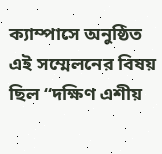ক্যাম্পাসে অনুষ্ঠিত এই সম্মেলনের বিষয় ছিল “দক্ষিণ এশীয়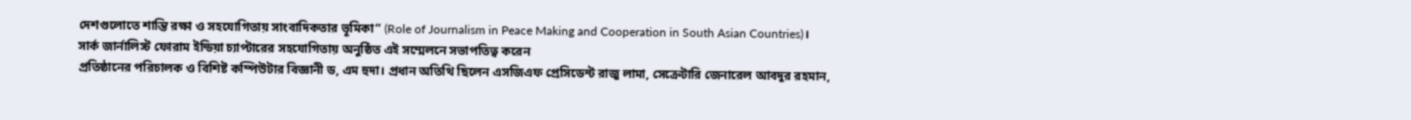দেশগুলোতে শান্তি রক্ষা ও সহযোগিতায় সাংবাদিকতার ভূমিকা” (Role of Journalism in Peace Making and Cooperation in South Asian Countries)।
সার্ক জার্নালিস্ট ফোরাম ইন্ডিয়া চ্যাপ্টারের সহযোগিতায় অনুষ্ঠিত এই সম্মেলনে সভাপতিত্ব করেন
প্রতিষ্ঠানের পরিচালক ও বিশিষ্ট কম্পিউটার বিজ্ঞানী ড, এম হুদা। প্রধান অতিথি ছিলেন এসজিএফ প্রেসিডেন্ট রাজু লামা, সেক্রেটারি জেনারেল আবদুর রহমান,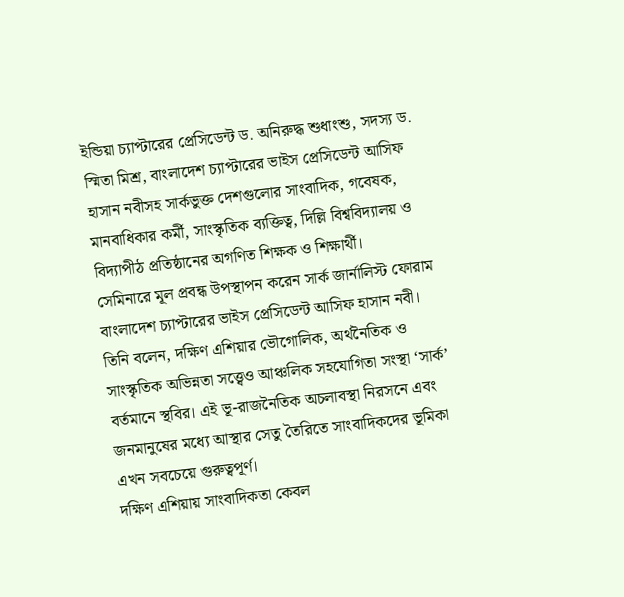ইন্ডিয়া চ্যাপ্টারের প্রেসিডেন্ট ড. অনিরুদ্ধ শুধাংশু, সদস্য ড. স্মিতা মিশ্র, বাংলাদেশ চ্যাপ্টারের ভাইস প্রেসিডেন্ট আসিফ হাসান নবীসহ সার্কভুক্ত দেশগুলোর সাংবাদিক, গবেষক, মানবাধিকার কর্মী, সাংস্কৃতিক ব্যক্তিত্ব, দিল্লি বিশ্ববিদ্যালয় ও বিদ্যাপীঠ প্রতিষ্ঠানের অগণিত শিক্ষক ও শিক্ষার্থী।
সেমিনারে মূল প্রবন্ধ উপস্থাপন করেন সার্ক জার্নালিস্ট ফোরাম বাংলাদেশ চ্যাপ্টারের ভাইস প্রেসিডেন্ট আসিফ হাসান নবী। তিনি বলেন, দক্ষিণ এশিয়ার ভৌগোলিক, অর্থনৈতিক ও সাংস্কৃতিক অভিন্নতা সত্ত্বেও আঞ্চলিক সহযোগিতা সংস্থা ‘সার্ক’ বর্তমানে স্থবির। এই ভূ-রাজনৈতিক অচলাবস্থা নিরসনে এবং জনমানুষের মধ্যে আস্থার সেতু তৈরিতে সাংবাদিকদের ভূমিকা এখন সবচেয়ে গুরুত্বপূর্ণ।
দক্ষিণ এশিয়ায় সাংবাদিকতা কেবল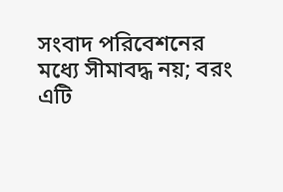সংবাদ পরিবেশনের মধ্যে সীমাবদ্ধ নয়; বরং এটি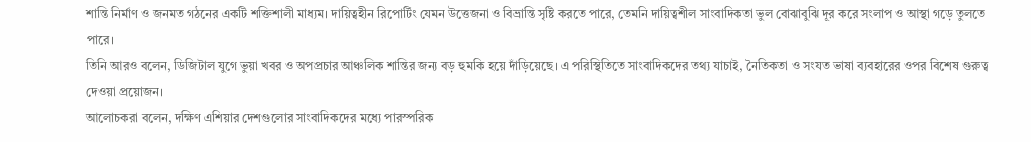শান্তি নির্মাণ ও জনমত গঠনের একটি শক্তিশালী মাধ্যম। দায়িত্বহীন রিপোর্টিং যেমন উত্তেজনা ও বিভ্রান্তি সৃষ্টি করতে পারে, তেমনি দায়িত্বশীল সাংবাদিকতা ভুল বোঝাবুঝি দূর করে সংলাপ ও আস্থা গড়ে তুলতে পারে।
তিনি আরও বলেন, ডিজিটাল যুগে ভুয়া খবর ও অপপ্রচার আঞ্চলিক শান্তির জন্য বড় হুমকি হয়ে দাঁড়িয়েছে। এ পরিস্থিতিতে সাংবাদিকদের তথ্য যাচাই, নৈতিকতা ও সংযত ভাষা ব্যবহারের ওপর বিশেষ গুরুত্ব দেওয়া প্রয়োজন।
আলোচকরা বলেন, দক্ষিণ এশিয়ার দেশগুলোর সাংবাদিকদের মধ্যে পারস্পরিক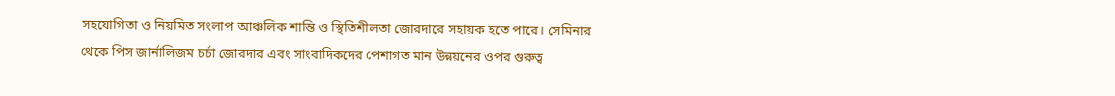সহযোগিতা ও নিয়মিত সংলাপ আঞ্চলিক শান্তি ও স্থিতিশীলতা জোরদারে সহায়ক হতে পারে। সেমিনার থেকে পিস জার্নালিজম চর্চা জোরদার এবং সাংবাদিকদের পেশাগত মান উন্নয়নের ওপর গুরুত্ব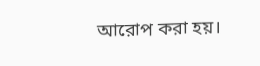আরোপ করা হয়।